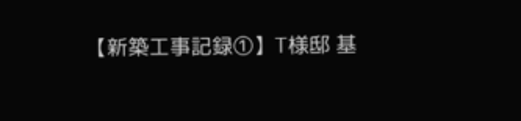【新築工事記録①】T様邸 基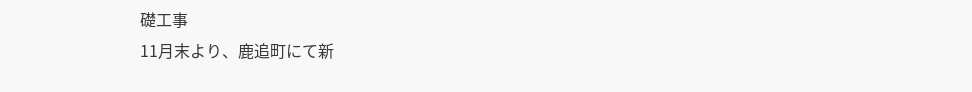礎工事
11月末より、鹿追町にて新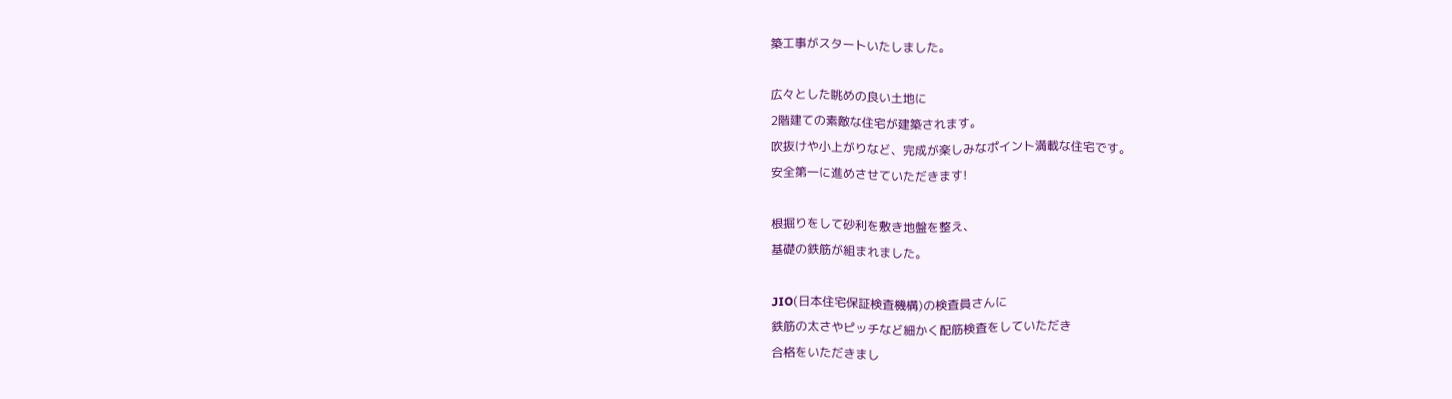築工事がスタートいたしました。

広々とした眺めの良い土地に
2階建ての素敵な住宅が建築されます。
吹抜けや小上がりなど、完成が楽しみなポイント満載な住宅です。
安全第一に進めさせていただきます!

根掘りをして砂利を敷き地盤を整え、
基礎の鉄筋が組まれました。

JIO(日本住宅保証検査機構)の検査員さんに
鉄筋の太さやピッチなど細かく配筋検査をしていただき
合格をいただきまし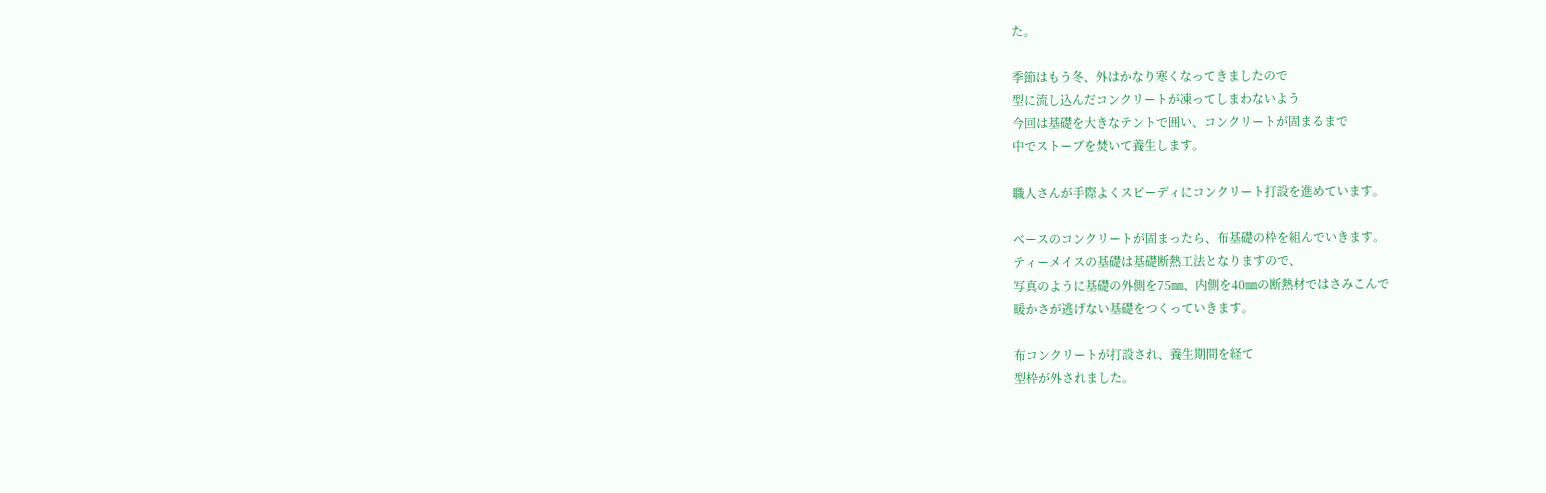た。

季節はもう冬、外はかなり寒くなってきましたので
型に流し込んだコンクリートが凍ってしまわないよう
今回は基礎を大きなテントで囲い、コンクリートが固まるまで
中でストーブを焚いて養生します。

職人さんが手際よくスピーディにコンクリート打設を進めています。

ベースのコンクリートが固まったら、布基礎の枠を組んでいきます。
ティーメイスの基礎は基礎断熱工法となりますので、
写真のように基礎の外側を75㎜、内側を40㎜の断熱材ではさみこんで
暖かさが逃げない基礎をつくっていきます。

布コンクリートが打設され、養生期間を経て
型枠が外されました。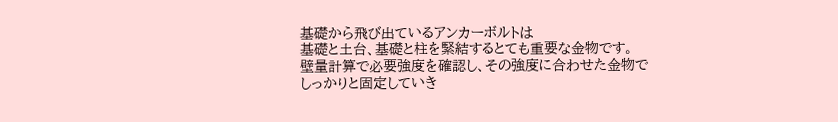基礎から飛び出ているアンカーボルトは
基礎と土台、基礎と柱を緊結するとても重要な金物です。
壁量計算で必要強度を確認し、その強度に合わせた金物で
しっかりと固定していき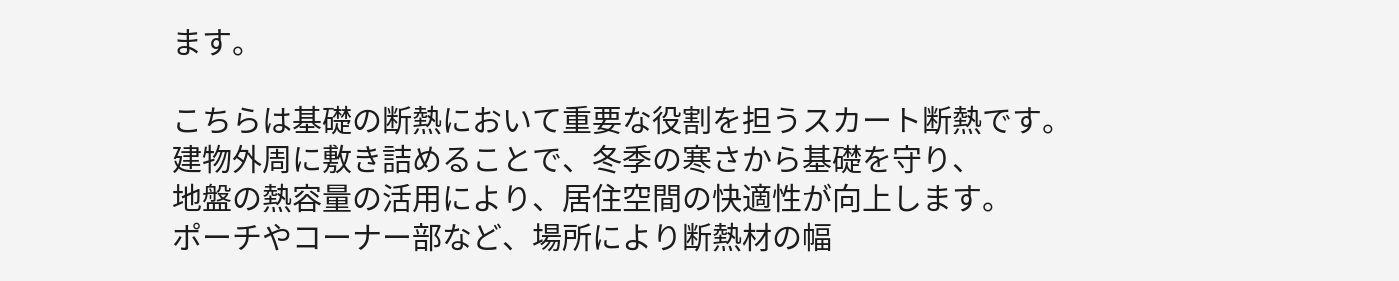ます。

こちらは基礎の断熱において重要な役割を担うスカート断熱です。
建物外周に敷き詰めることで、冬季の寒さから基礎を守り、
地盤の熱容量の活用により、居住空間の快適性が向上します。
ポーチやコーナー部など、場所により断熱材の幅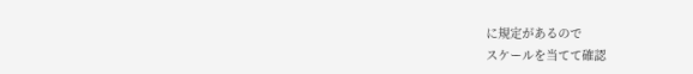に規定があるので
スケールを当てて確認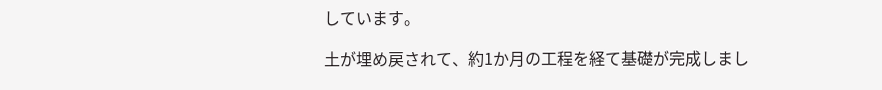しています。

土が埋め戻されて、約1か月の工程を経て基礎が完成しまし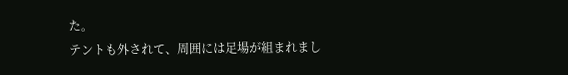た。
テントも外されて、周囲には足場が組まれまし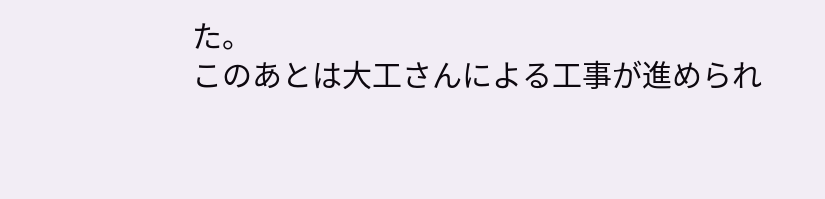た。
このあとは大工さんによる工事が進められ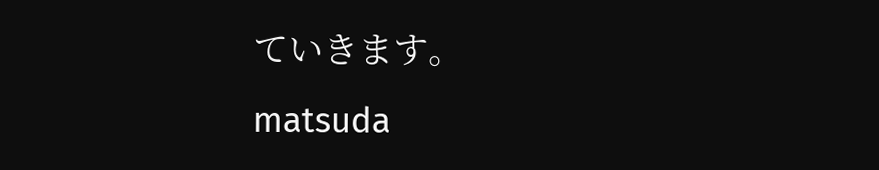ていきます。
matsuda